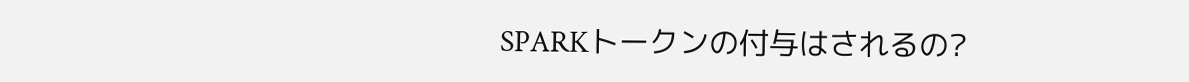SPARKトークンの付与はされるの?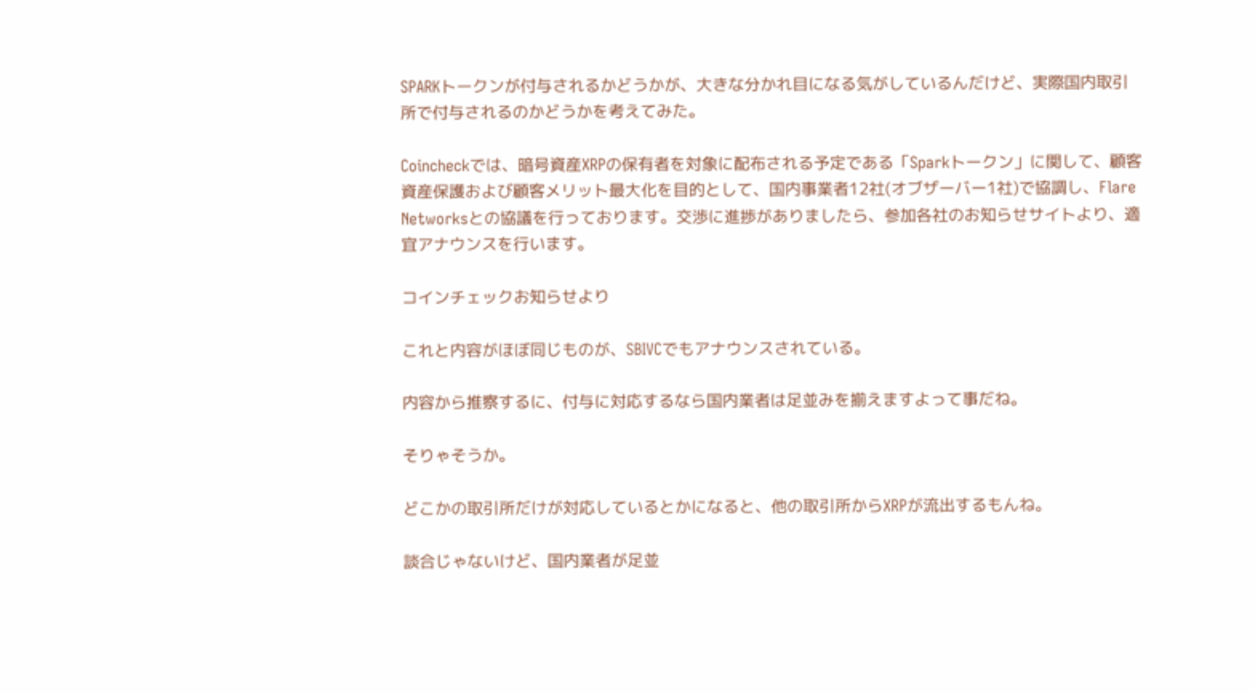SPARKトークンが付与されるかどうかが、大きな分かれ目になる気がしているんだけど、実際国内取引所で付与されるのかどうかを考えてみた。

Coincheckでは、暗号資産XRPの保有者を対象に配布される予定である「Sparkトークン」に関して、顧客資産保護および顧客メリット最大化を目的として、国内事業者12社(オブザーバー1社)で協調し、Flare Networksとの協議を行っております。交渉に進捗がありましたら、参加各社のお知らせサイトより、適宜アナウンスを行います。

コインチェックお知らせより

これと内容がほぼ同じものが、SBIVCでもアナウンスされている。

内容から推察するに、付与に対応するなら国内業者は足並みを揃えますよって事だね。

そりゃそうか。

どこかの取引所だけが対応しているとかになると、他の取引所からXRPが流出するもんね。

談合じゃないけど、国内業者が足並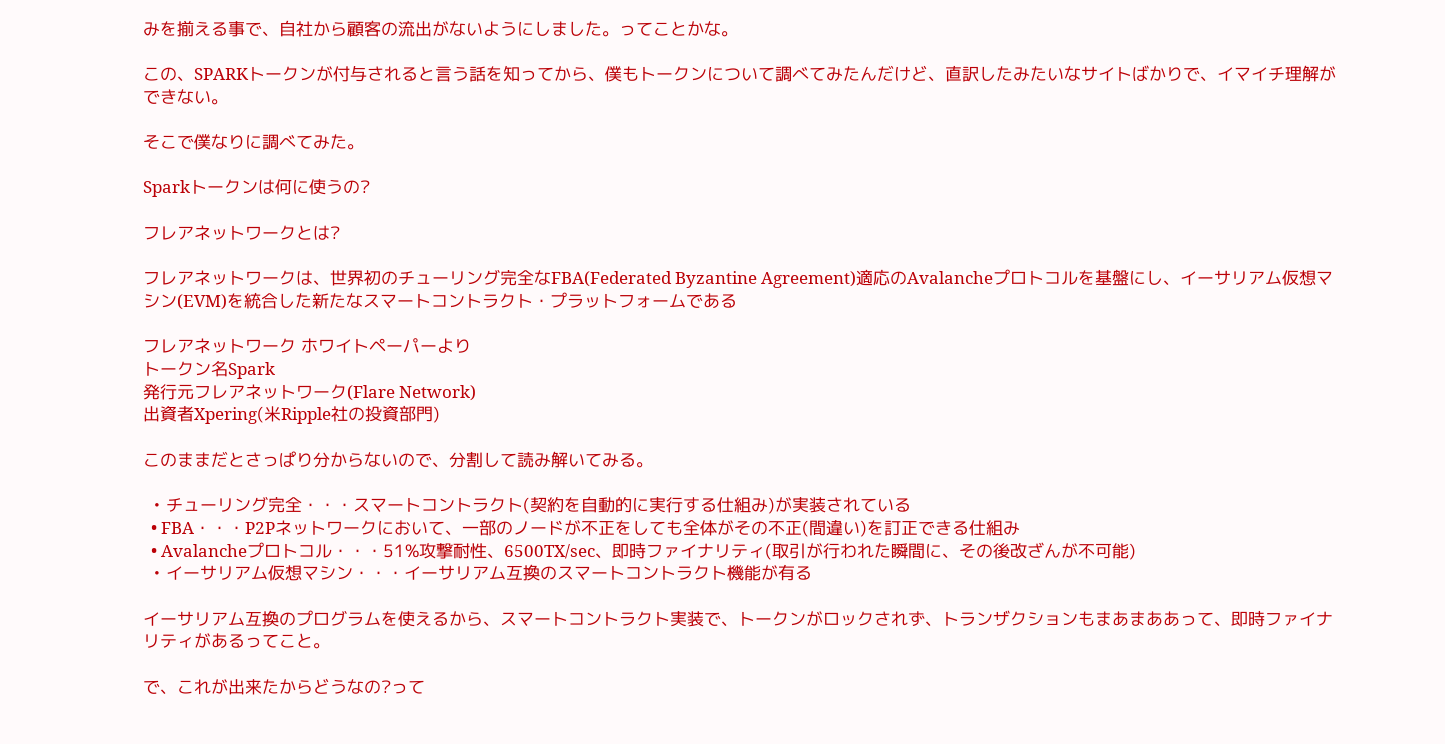みを揃える事で、自社から顧客の流出がないようにしました。ってことかな。

この、SPARKトークンが付与されると言う話を知ってから、僕もトークンについて調べてみたんだけど、直訳したみたいなサイトばかりで、イマイチ理解ができない。

そこで僕なりに調べてみた。

Sparkトークンは何に使うの?

フレアネットワークとは?

フレアネットワークは、世界初のチューリング完全なFBA(Federated Byzantine Agreement)適応のAvalancheプロトコルを基盤にし、イーサリアム仮想マシン(EVM)を統合した新たなスマートコントラクト・プラットフォームである

フレアネットワーク ホワイトペーパーより
トークン名Spark
発行元フレアネットワーク(Flare Network)
出資者Xpering(米Ripple社の投資部門)

このままだとさっぱり分からないので、分割して読み解いてみる。

  • チューリング完全・・・スマートコントラクト(契約を自動的に実行する仕組み)が実装されている
  • FBA・・・P2Pネットワークにおいて、一部のノードが不正をしても全体がその不正(間違い)を訂正できる仕組み
  • Avalancheプロトコル・・・51%攻撃耐性、6500TX/sec、即時ファイナリティ(取引が行われた瞬間に、その後改ざんが不可能)
  • イーサリアム仮想マシン・・・イーサリアム互換のスマートコントラクト機能が有る

イーサリアム互換のプログラムを使えるから、スマートコントラクト実装で、トークンがロックされず、トランザクションもまあまああって、即時ファイナリティがあるってこと。

で、これが出来たからどうなの?って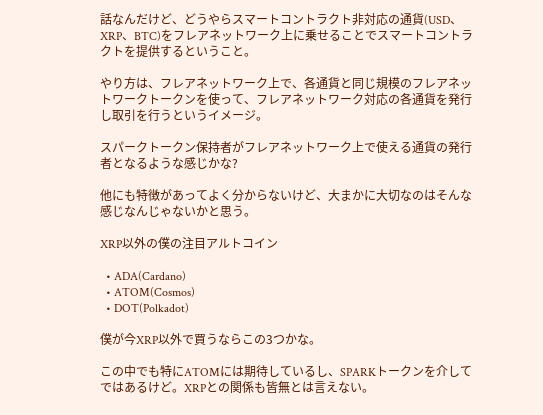話なんだけど、どうやらスマートコントラクト非対応の通貨(USD、XRP、BTC)をフレアネットワーク上に乗せることでスマートコントラクトを提供するということ。

やり方は、フレアネットワーク上で、各通貨と同じ規模のフレアネットワークトークンを使って、フレアネットワーク対応の各通貨を発行し取引を行うというイメージ。

スパークトークン保持者がフレアネットワーク上で使える通貨の発行者となるような感じかな?

他にも特徴があってよく分からないけど、大まかに大切なのはそんな感じなんじゃないかと思う。

XRP以外の僕の注目アルトコイン

  • ADA(Cardano)
  • ATOM(Cosmos)
  • DOT(Polkadot)

僕が今XRP以外で買うならこの3つかな。

この中でも特にATOMには期待しているし、SPARKトークンを介してではあるけど。XRPとの関係も皆無とは言えない。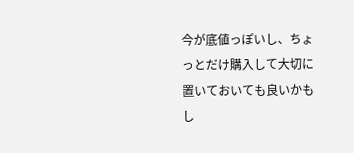今が底値っぽいし、ちょっとだけ購入して大切に置いておいても良いかもし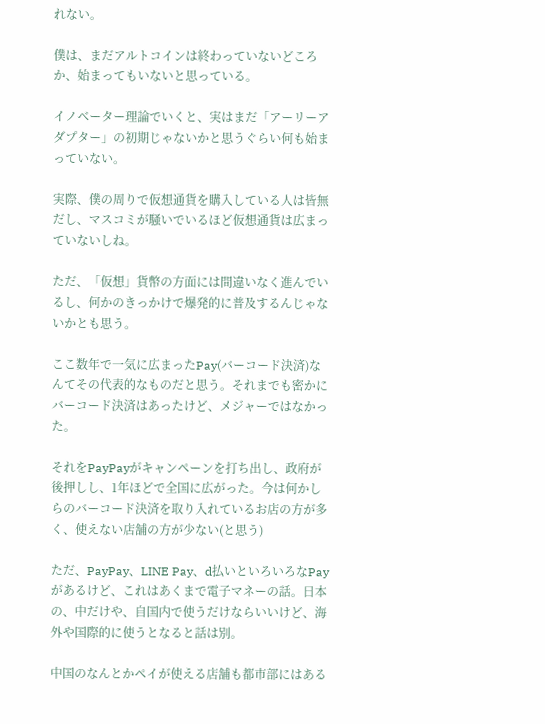れない。

僕は、まだアルトコインは終わっていないどころか、始まってもいないと思っている。

イノベーター理論でいくと、実はまだ「アーリーアダプター」の初期じゃないかと思うぐらい何も始まっていない。

実際、僕の周りで仮想通貨を購入している人は皆無だし、マスコミが騒いでいるほど仮想通貨は広まっていないしね。

ただ、「仮想」貨幣の方面には間違いなく進んでいるし、何かのきっかけで爆発的に普及するんじゃないかとも思う。

ここ数年で一気に広まったPay(バーコード決済)なんてその代表的なものだと思う。それまでも密かにバーコード決済はあったけど、メジャーではなかった。

それをPayPayがキャンペーンを打ち出し、政府が後押しし、1年ほどで全国に広がった。今は何かしらのバーコード決済を取り入れているお店の方が多く、使えない店舗の方が少ない(と思う)

ただ、PayPay、LINE Pay、d払いといろいろなPayがあるけど、これはあくまで電子マネーの話。日本の、中だけや、自国内で使うだけならいいけど、海外や国際的に使うとなると話は別。

中国のなんとかペイが使える店舗も都市部にはある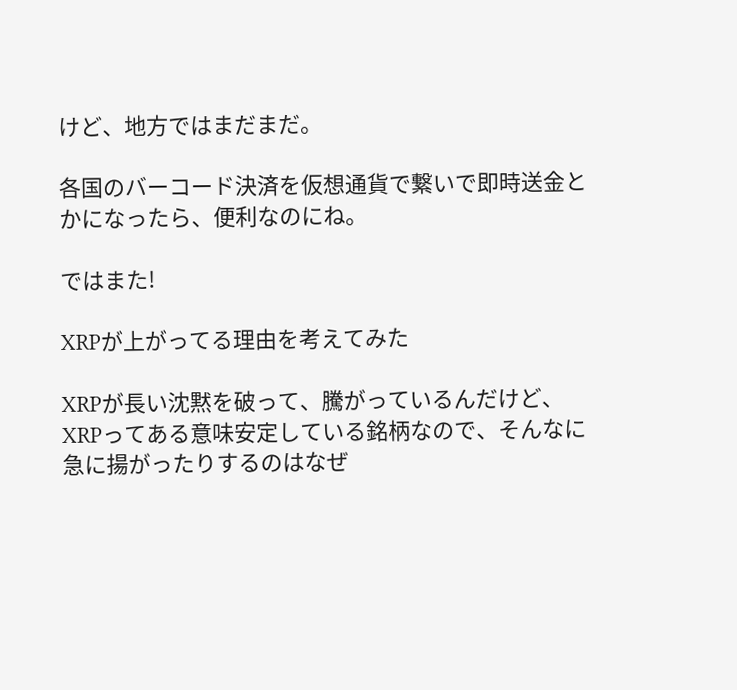けど、地方ではまだまだ。

各国のバーコード決済を仮想通貨で繋いで即時送金とかになったら、便利なのにね。

ではまた!

XRPが上がってる理由を考えてみた

XRPが長い沈黙を破って、騰がっているんだけど、XRPってある意味安定している銘柄なので、そんなに急に揚がったりするのはなぜ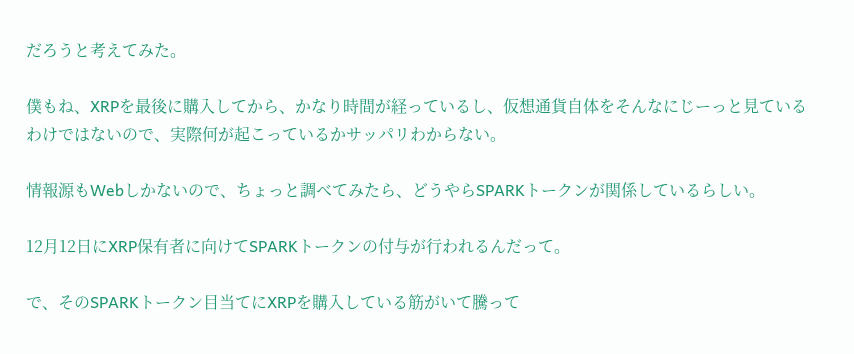だろうと考えてみた。

僕もね、XRPを最後に購入してから、かなり時間が経っているし、仮想通貨自体をそんなにじーっと見ているわけではないので、実際何が起こっているかサッパリわからない。

情報源もWebしかないので、ちょっと調べてみたら、どうやらSPARKトークンが関係しているらしい。

12月12日にXRP保有者に向けてSPARKトークンの付与が行われるんだって。

で、そのSPARKトークン目当てにXRPを購入している筋がいて騰って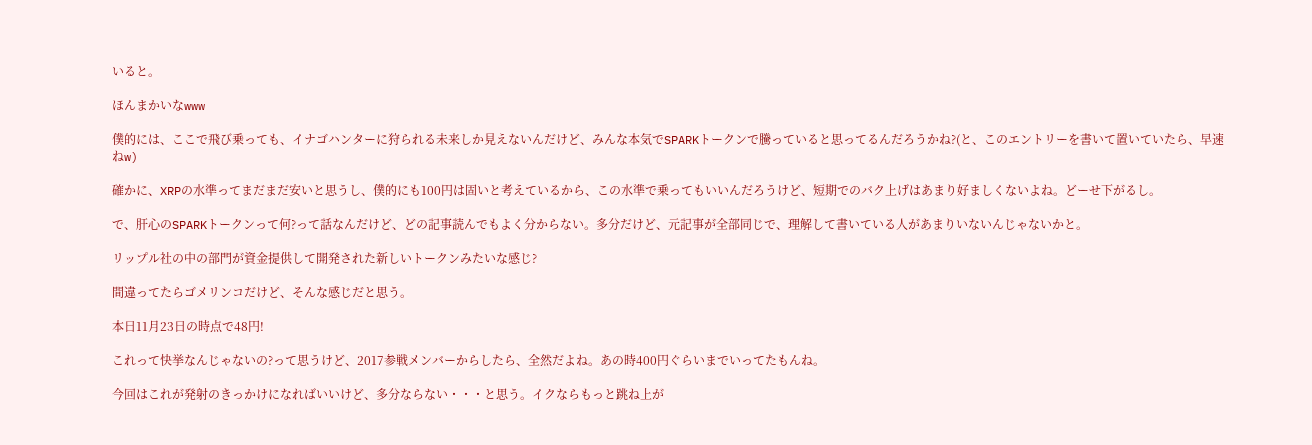いると。

ほんまかいなwww

僕的には、ここで飛び乗っても、イナゴハンターに狩られる未来しか見えないんだけど、みんな本気でSPARKトークンで騰っていると思ってるんだろうかね?(と、このエントリーを書いて置いていたら、早速ねw)

確かに、XRPの水準ってまだまだ安いと思うし、僕的にも100円は固いと考えているから、この水準で乗ってもいいんだろうけど、短期でのバク上げはあまり好ましくないよね。どーせ下がるし。

で、肝心のSPARKトークンって何?って話なんだけど、どの記事読んでもよく分からない。多分だけど、元記事が全部同じで、理解して書いている人があまりいないんじゃないかと。

リップル社の中の部門が資金提供して開発された新しいトークンみたいな感じ?

間違ってたらゴメリンコだけど、そんな感じだと思う。

本日11月23日の時点で48円!

これって快挙なんじゃないの?って思うけど、2017参戦メンバーからしたら、全然だよね。あの時400円ぐらいまでいってたもんね。

今回はこれが発射のきっかけになればいいけど、多分ならない・・・と思う。イクならもっと跳ね上が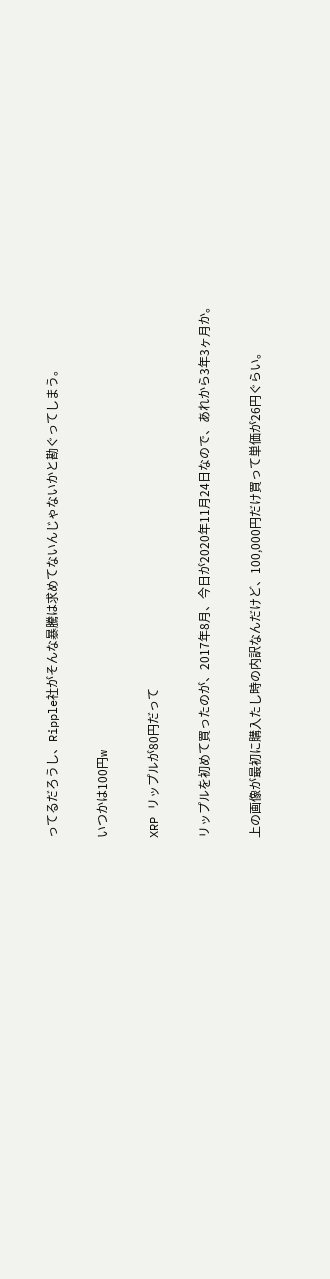ってるだろうし、Ripple社がそんな暴騰は求めてないんじゃないかと勘ぐってしまう。

いつかは100円w

XRP リップルが80円だって

リップルを初めて買ったのが、2017年8月、今日が2020年11月24日なので、あれから3年3ヶ月か。

上の画像が最初に購入たし時の内訳なんだけど、100,000円だけ買って単価が26円ぐらい。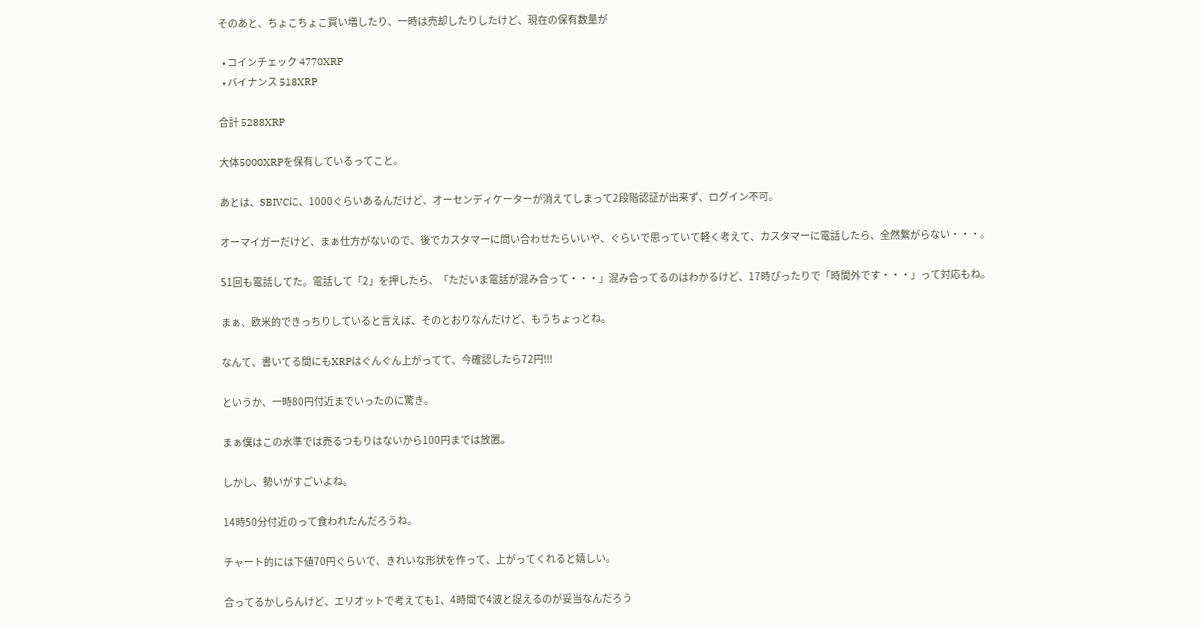そのあと、ちょこちょこ買い増したり、一時は売却したりしたけど、現在の保有数量が

  • コインチェック 4770XRP
  • バイナンス 518XRP

合計 5288XRP

大体5000XRPを保有しているってこと。

あとは、SBIVCに、1000ぐらいあるんだけど、オーセンディケーターが消えてしまって2段階認証が出来ず、ログイン不可。

オーマイガーだけど、まぁ仕方がないので、後でカスタマーに問い合わせたらいいや、ぐらいで思っていて軽く考えて、カスタマーに電話したら、全然繋がらない・・・。

51回も電話してた。電話して「2」を押したら、「ただいま電話が混み合って・・・」混み合ってるのはわかるけど、17時ぴったりで「時間外です・・・」って対応もね。

まぁ、欧米的できっちりしていると言えば、そのとおりなんだけど、もうちょっとね。

なんて、書いてる間にもXRPはぐんぐん上がってて、今確認したら72円!!!

というか、一時80円付近までいったのに驚き。

まぁ僕はこの水準では売るつもりはないから100円までは放置。

しかし、勢いがすごいよね。

14時50分付近のって食われたんだろうね。

チャート的には下値70円ぐらいで、きれいな形状を作って、上がってくれると嬉しい。

合ってるかしらんけど、エリオットで考えても1、4時間で4波と捉えるのが妥当なんだろう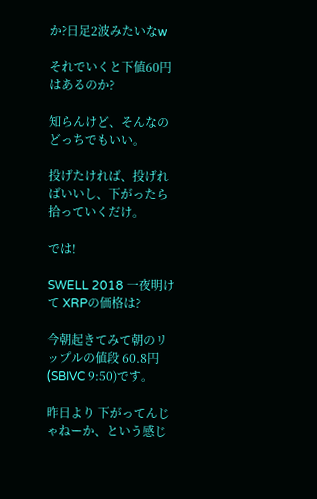か?日足2波みたいなw

それでいくと下値60円はあるのか?

知らんけど、そんなのどっちでもいい。

投げたければ、投げればいいし、下がったら拾っていくだけ。

では!

SWELL 2018 一夜明けて XRPの価格は?

今朝起きてみて朝のリップルの値段 60.8円(SBIVC 9:50)です。

昨日より 下がってんじゃねーか、という感じ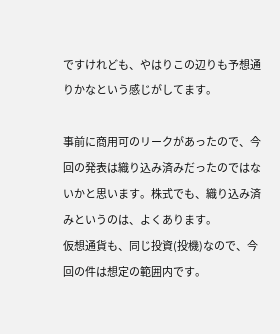ですけれども、やはりこの辺りも予想通りかなという感じがしてます。

事前に商用可のリークがあったので、今回の発表は織り込み済みだったのではないかと思います。株式でも、織り込み済みというのは、よくあります。
仮想通貨も、同じ投資(投機)なので、今回の件は想定の範囲内です。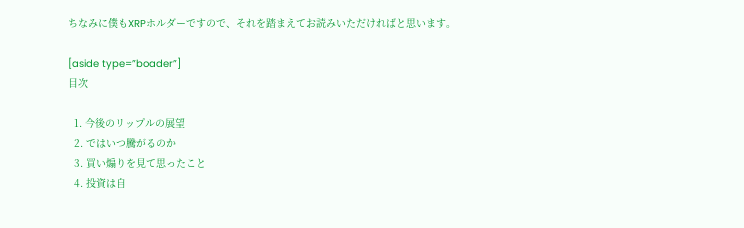ちなみに僕もXRPホルダーですので、それを踏まえてお読みいただければと思います。

[aside type=”boader”]
目次

  1. 今後のリップルの展望
  2. ではいつ騰がるのか
  3. 買い煽りを見て思ったこと
  4. 投資は自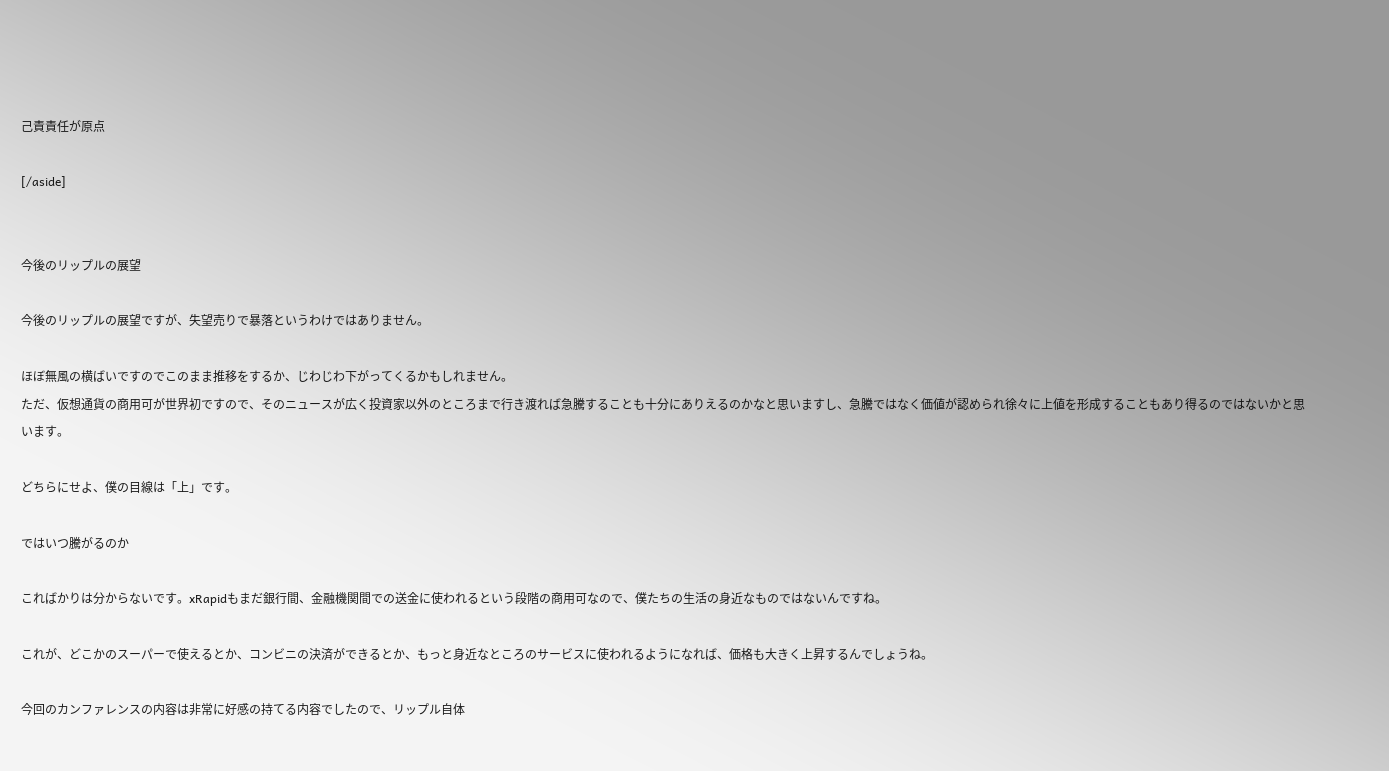己責責任が原点

[/aside]


今後のリップルの展望

今後のリップルの展望ですが、失望売りで暴落というわけではありません。

ほぼ無風の横ばいですのでこのまま推移をするか、じわじわ下がってくるかもしれません。
ただ、仮想通貨の商用可が世界初ですので、そのニュースが広く投資家以外のところまで行き渡れば急騰することも十分にありえるのかなと思いますし、急騰ではなく価値が認められ徐々に上値を形成することもあり得るのではないかと思います。

どちらにせよ、僕の目線は「上」です。

ではいつ騰がるのか

こればかりは分からないです。xRapidもまだ銀行間、金融機関間での送金に使われるという段階の商用可なので、僕たちの生活の身近なものではないんですね。

これが、どこかのスーパーで使えるとか、コンビニの決済ができるとか、もっと身近なところのサービスに使われるようになれば、価格も大きく上昇するんでしょうね。

今回のカンファレンスの内容は非常に好感の持てる内容でしたので、リップル自体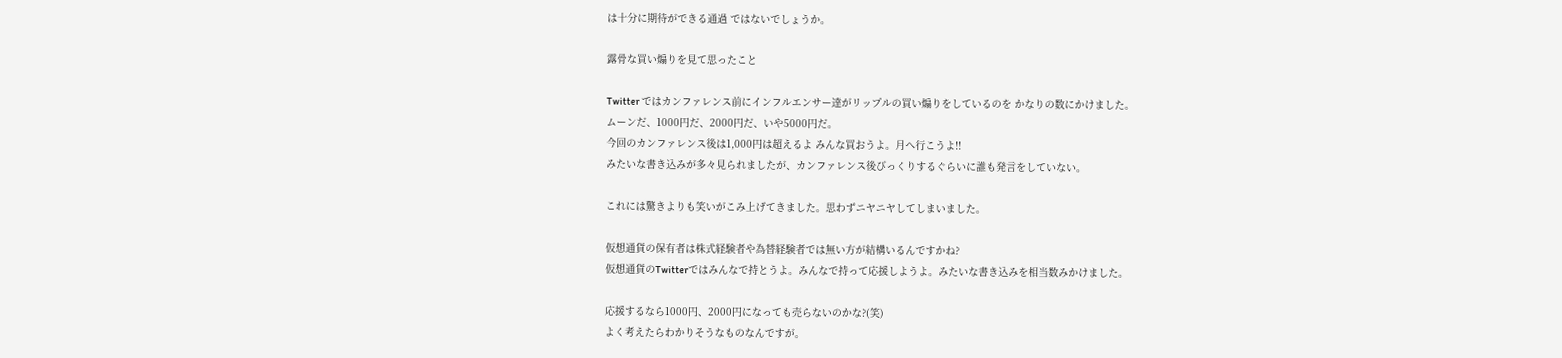は十分に期待ができる通過 ではないでしょうか。

露骨な買い煽りを見て思ったこと

Twitter ではカンファレンス前にインフルエンサー達がリップルの買い煽りをしているのを かなりの数にかけました。
ムーンだ、1000円だ、2000円だ、いや5000円だ。
今回のカンファレンス後は1,000円は超えるよ みんな買おうよ。月へ行こうよ!!
みたいな書き込みが多々見られましたが、カンファレンス後びっくりするぐらいに誰も発言をしていない。

これには驚きよりも笑いがこみ上げてきました。思わずニヤニヤしてしまいました。

仮想通貨の保有者は株式経験者や為替経験者では無い方が結構いるんですかね?
仮想通貨のTwitterではみんなで持とうよ。みんなで持って応援しようよ。みたいな書き込みを相当数みかけました。

応援するなら1000円、2000円になっても売らないのかな?(笑)
よく考えたらわかりそうなものなんですが。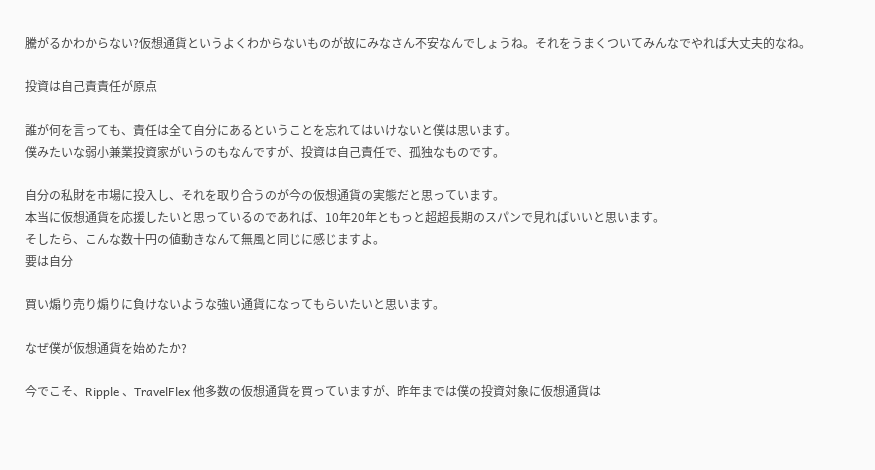騰がるかわからない?仮想通貨というよくわからないものが故にみなさん不安なんでしょうね。それをうまくついてみんなでやれば大丈夫的なね。

投資は自己責責任が原点

誰が何を言っても、責任は全て自分にあるということを忘れてはいけないと僕は思います。
僕みたいな弱小兼業投資家がいうのもなんですが、投資は自己責任で、孤独なものです。

自分の私財を市場に投入し、それを取り合うのが今の仮想通貨の実態だと思っています。
本当に仮想通貨を応援したいと思っているのであれば、10年20年ともっと超超長期のスパンで見ればいいと思います。
そしたら、こんな数十円の値動きなんて無風と同じに感じますよ。
要は自分

買い煽り売り煽りに負けないような強い通貨になってもらいたいと思います。

なぜ僕が仮想通貨を始めたか?

今でこそ、Ripple 、TravelFlex 他多数の仮想通貨を買っていますが、昨年までは僕の投資対象に仮想通貨は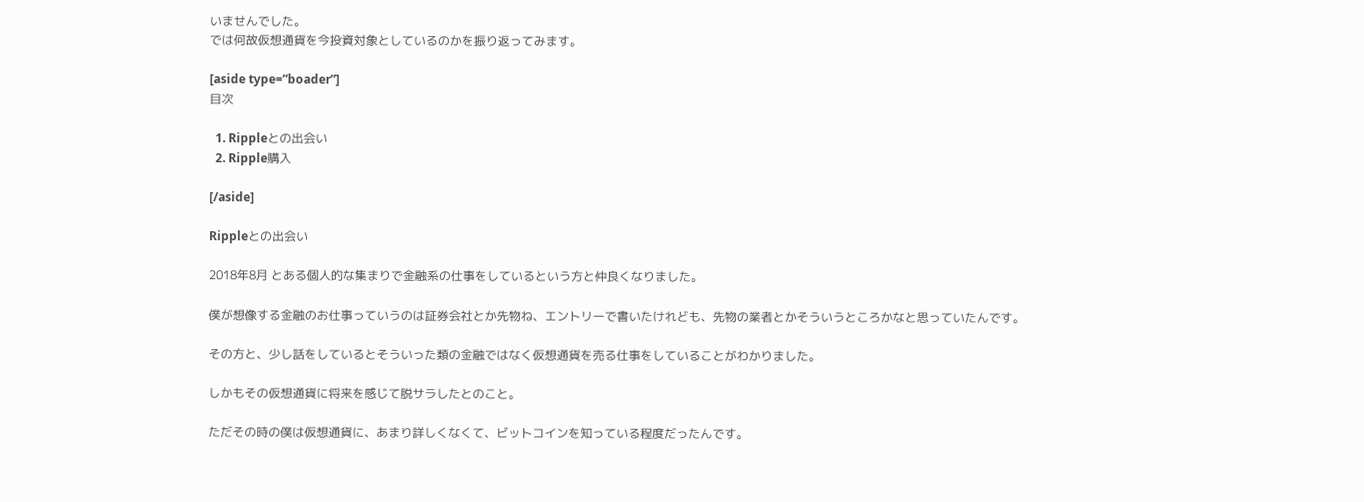いませんでした。
では何故仮想通貨を今投資対象としているのかを振り返ってみます。

[aside type=”boader”]
目次

  1. Rippleとの出会い
  2. Ripple購入

[/aside]

Rippleとの出会い

2018年8月 とある個人的な集まりで金融系の仕事をしているという方と仲良くなりました。

僕が想像する金融のお仕事っていうのは証券会社とか先物ね、エントリーで書いたけれども、先物の業者とかそういうところかなと思っていたんです。

その方と、少し話をしているとそういった類の金融ではなく仮想通貨を売る仕事をしていることがわかりました。

しかもその仮想通貨に将来を感じて脱サラしたとのこと。

ただその時の僕は仮想通貨に、あまり詳しくなくて、ビットコインを知っている程度だったんです。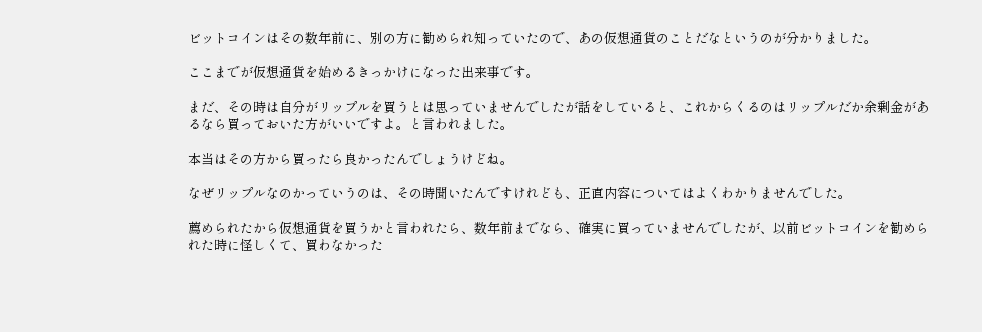ビットコインはその数年前に、別の方に勧められ知っていたので、あの仮想通貨のことだなというのが分かりました。

ここまでが仮想通貨を始めるきっかけになった出来事です。

まだ、その時は自分がリップルを買うとは思っていませんでしたが話をしていると、これからくるのはリップルだか余剰金があるなら買っておいた方がいいですよ。と言われました。

本当はその方から買ったら良かったんでしょうけどね。

なぜリップルなのかっていうのは、その時聞いたんですけれども、正直内容についてはよくわかりませんでした。

薦められたから仮想通貨を買うかと言われたら、数年前までなら、確実に買っていませんでしたが、以前ビットコインを勧められた時に怪しくて、買わなかった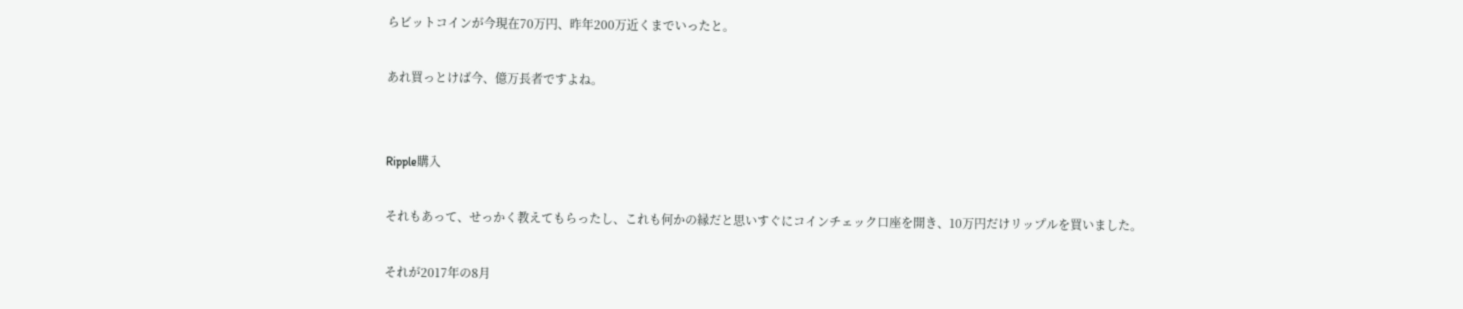らビットコインが今現在70万円、昨年200万近くまでいったと。

あれ買っとけば今、億万長者ですよね。


Ripple購入

それもあって、せっかく教えてもらったし、これも何かの縁だと思いすぐにコインチェック口座を開き、10万円だけリップルを買いました。

それが2017年の8月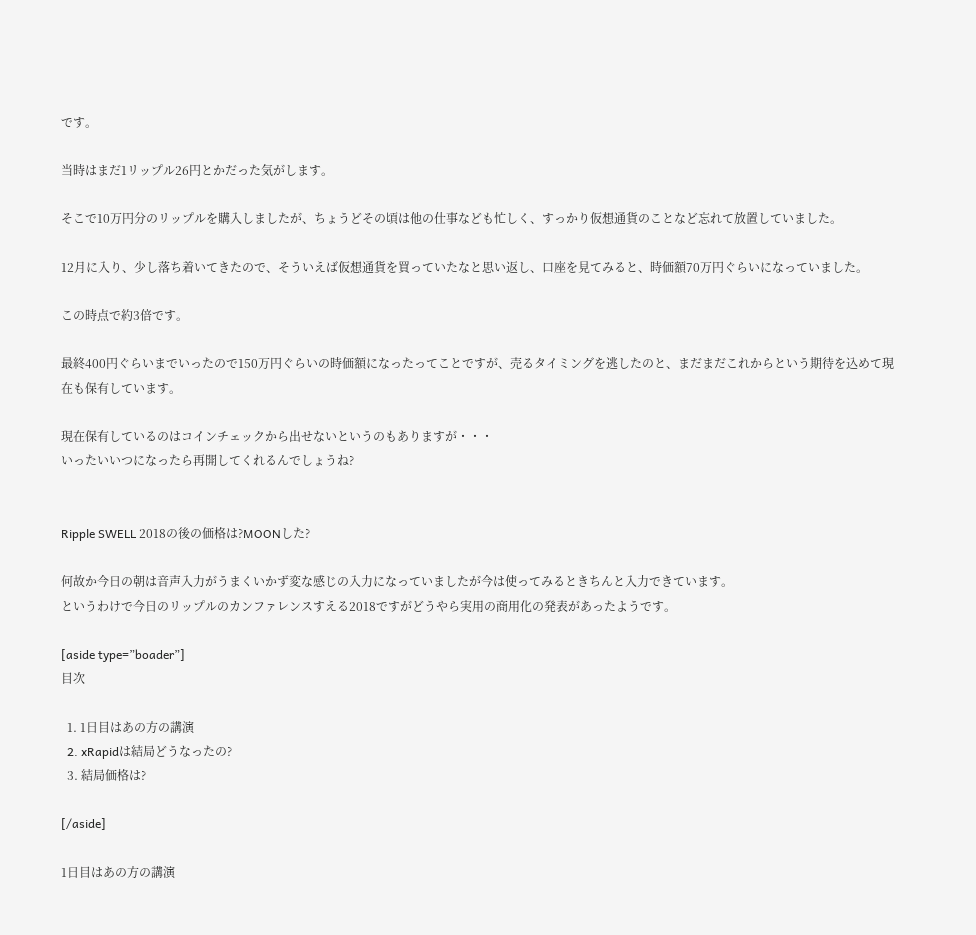です。

当時はまだ1リップル26円とかだった気がします。

そこで10万円分のリップルを購入しましたが、ちょうどその頃は他の仕事なども忙しく、すっかり仮想通貨のことなど忘れて放置していました。

12月に入り、少し落ち着いてきたので、そういえば仮想通貨を買っていたなと思い返し、口座を見てみると、時価額70万円ぐらいになっていました。

この時点で約3倍です。

最終400円ぐらいまでいったので150万円ぐらいの時価額になったってことですが、売るタイミングを逃したのと、まだまだこれからという期待を込めて現在も保有しています。

現在保有しているのはコインチェックから出せないというのもありますが・・・
いったいいつになったら再開してくれるんでしょうね?


Ripple SWELL 2018の後の価格は?MOONした?

何故か今日の朝は音声入力がうまくいかず変な感じの入力になっていましたが今は使ってみるときちんと入力できています。
というわけで今日のリップルのカンファレンスすえる2018ですがどうやら実用の商用化の発表があったようです。

[aside type=”boader”]
目次

  1. 1日目はあの方の講演
  2. xRapidは結局どうなったの?
  3. 結局価格は?

[/aside]

1日目はあの方の講演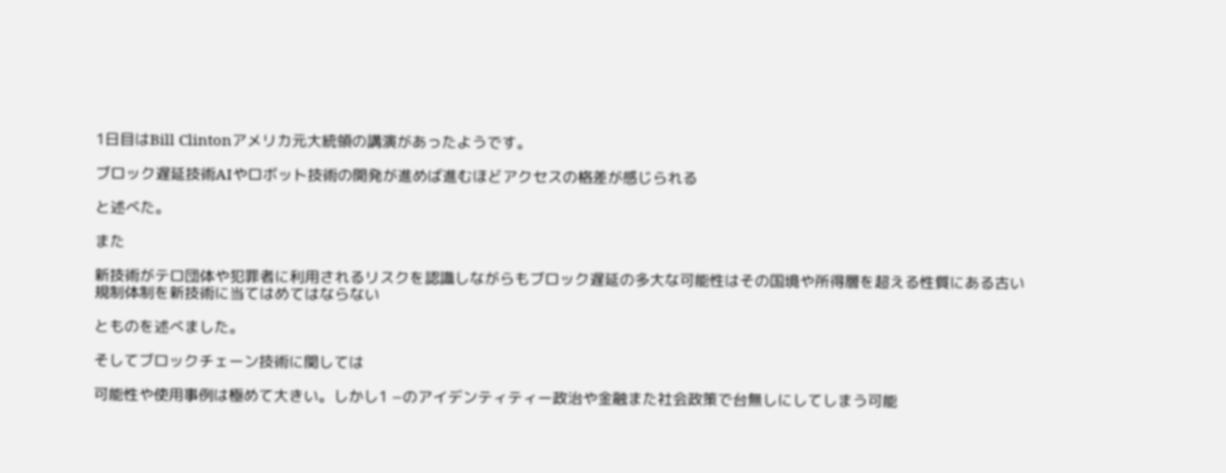1日目はBill Clintonアメリカ元大統領の講演があったようです。

ブロック遅延技術AIやロボット技術の開発が進めば進むほどアクセスの格差が感じられる

と述べた。

また

新技術がテロ団体や犯罪者に利用されるリスクを認識しながらもブロック遅延の多大な可能性はその国境や所得層を超える性質にある古い規制体制を新技術に当てはめてはならない

とものを述べました。

そしてブロックチェーン技術に関しては

可能性や使用事例は極めて大きい。しかし1 −のアイデンティティー政治や金融また社会政策で台無しにしてしまう可能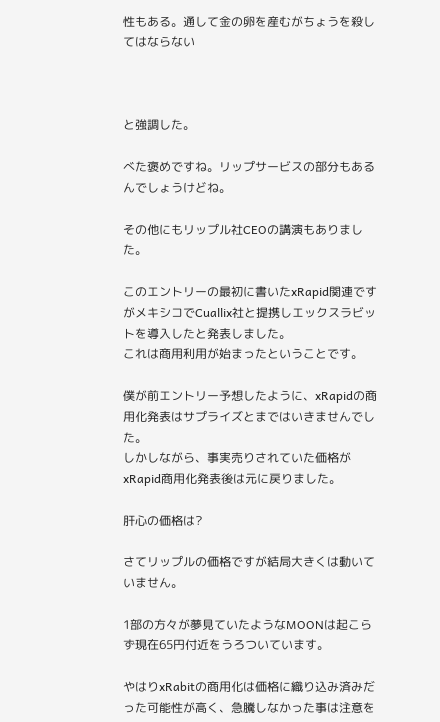性もある。通して金の卵を産むがちょうを殺してはならない



と強調した。

べた褒めですね。リップサービスの部分もあるんでしょうけどね。

その他にもリップル社CEOの講演もありました。

このエントリーの最初に書いたxRapid関連ですがメキシコでCuallix社と提携しエックスラビットを導入したと発表しました。
これは商用利用が始まったということです。

僕が前エントリー予想したように、xRapidの商用化発表はサプライズとまではいきませんでした。
しかしながら、事実売りされていた価格がxRapid商用化発表後は元に戻りました。

肝心の価格は?

さてリップルの価格ですが結局大きくは動いていません。

1部の方々が夢見ていたようなMOONは起こらず現在65円付近をうろついています。

やはりxRabitの商用化は価格に織り込み済みだった可能性が高く、急騰しなかった事は注意を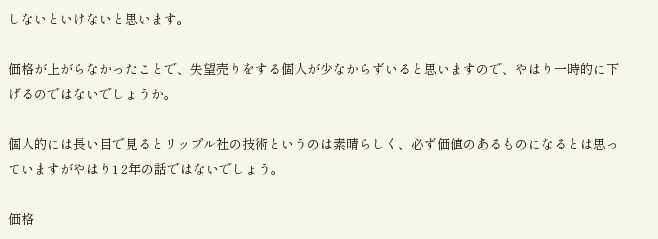しないといけないと思います。

価格が上がらなかったことで、失望売りをする個人が少なからずいると思いますので、やはり一時的に下げるのではないでしょうか。

個人的には長い目で見るとリップル社の技術というのは素晴らしく、必ず価値のあるものになるとは思っていますがやはり1 2年の話ではないでしょう。

価格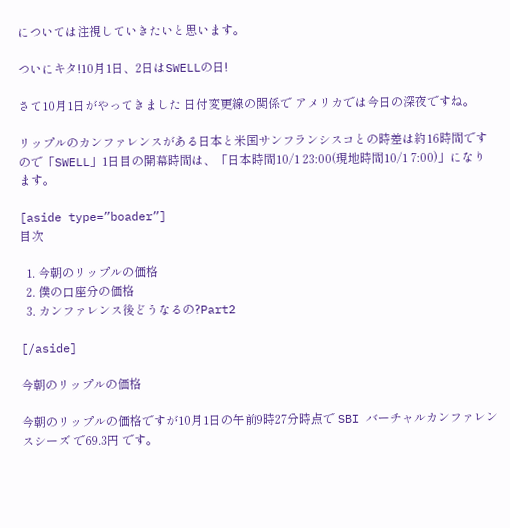については注視していきたいと思います。

ついにキタ!10月1日、2日はSWELLの日!

さて10月1日がやってきました 日付変更線の関係で アメリカでは今日の深夜ですね。

リップルのカンファレンスがある日本と米国サンフランシスコとの時差は約16時間ですので「SWELL」1日目の開幕時間は、「日本時間10/1 23:00(現地時間10/1 7:00)」になります。

[aside type=”boader”]
目次

  1. 今朝のリップルの価格
  2. 僕の口座分の価格
  3. カンファレンス後どうなるの?Part2

[/aside]

今朝のリップルの価格

今朝のリップルの価格ですが10月1日の午前9時27分時点で SBI バーチャルカンファレンスシーズ で69.3円 です。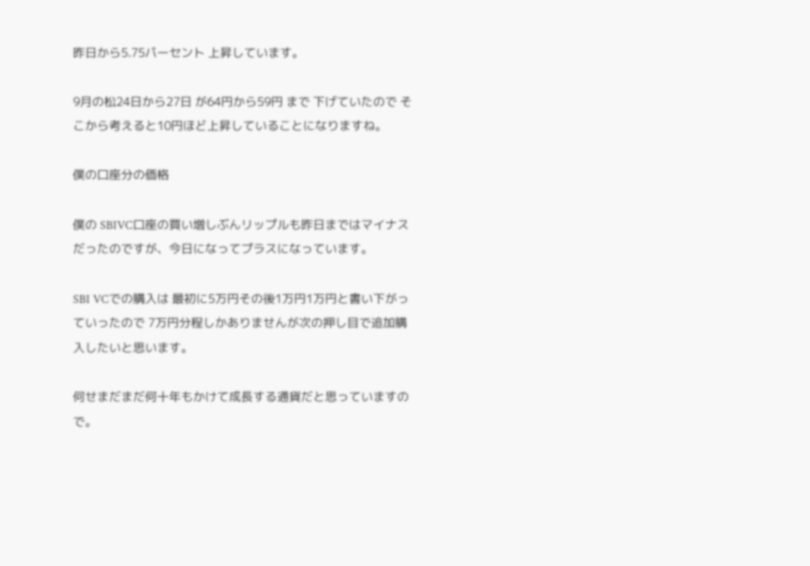昨日から5.75パーセント 上昇しています。

9月の松24日から27日 が64円から59円 まで 下げていたので そこから考えると10円ほど上昇していることになりますね。

僕の口座分の価格

僕の SBIVC口座の買い増しぶんリップルも昨日まではマイナスだったのですが、今日になってプラスになっています。

SBI VCでの購入は 最初に5万円その後1万円1万円と書い下がっていったので 7万円分程しかありませんが次の押し目で追加購入したいと思います。

何せまだまだ何十年もかけて成長する通貨だと思っていますので。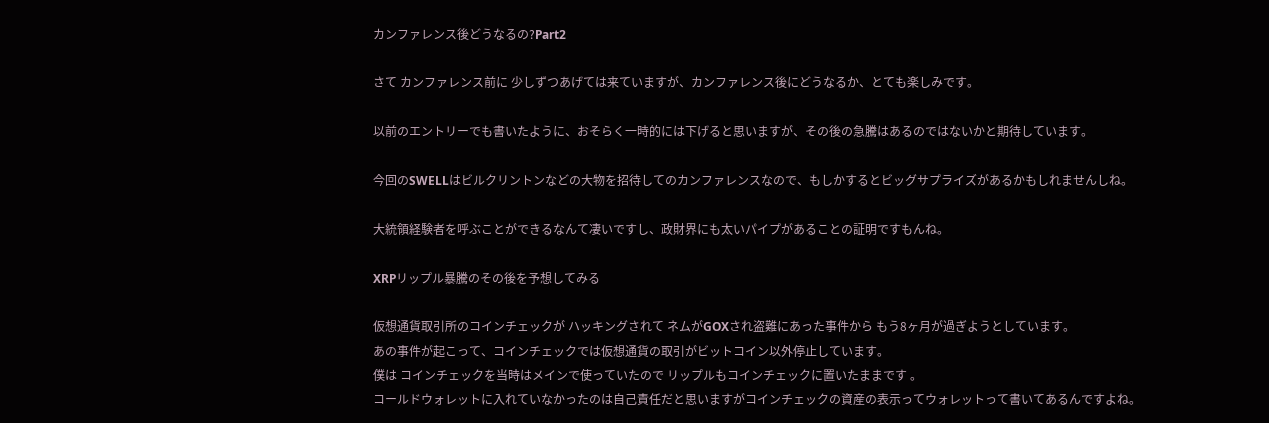カンファレンス後どうなるの?Part2

さて カンファレンス前に 少しずつあげては来ていますが、カンファレンス後にどうなるか、とても楽しみです。

以前のエントリーでも書いたように、おそらく一時的には下げると思いますが、その後の急騰はあるのではないかと期待しています。

今回のSWELLはビルクリントンなどの大物を招待してのカンファレンスなので、もしかするとビッグサプライズがあるかもしれませんしね。

大統領経験者を呼ぶことができるなんて凄いですし、政財界にも太いパイプがあることの証明ですもんね。

XRPリップル暴騰のその後を予想してみる

仮想通貨取引所のコインチェックが ハッキングされて ネムがGOXされ盗難にあった事件から もう8ヶ月が過ぎようとしています。
あの事件が起こって、コインチェックでは仮想通貨の取引がビットコイン以外停止しています。
僕は コインチェックを当時はメインで使っていたので リップルもコインチェックに置いたままです 。
コールドウォレットに入れていなかったのは自己責任だと思いますがコインチェックの資産の表示ってウォレットって書いてあるんですよね。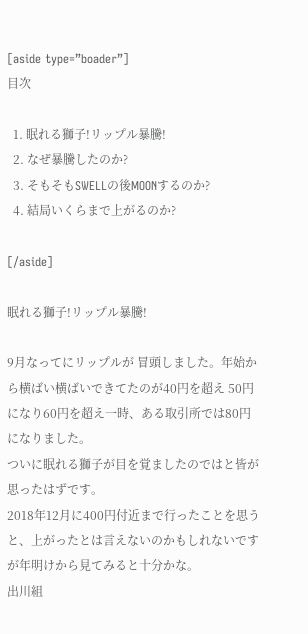[aside type=”boader”]
目次

  1. 眠れる獅子!リップル暴騰!
  2. なぜ暴騰したのか?
  3. そもそもSWELLの後MOONするのか?
  4. 結局いくらまで上がるのか?

[/aside]

眠れる獅子!リップル暴騰!

9月なってにリップルが 冒頭しました。年始から横ばい横ばいできてたのが40円を超え 50円になり60円を超え一時、ある取引所では80円になりました。
ついに眠れる獅子が目を覚ましたのではと皆が思ったはずです。
2018年12月に400円付近まで行ったことを思うと、上がったとは言えないのかもしれないですが年明けから見てみると十分かな。
出川組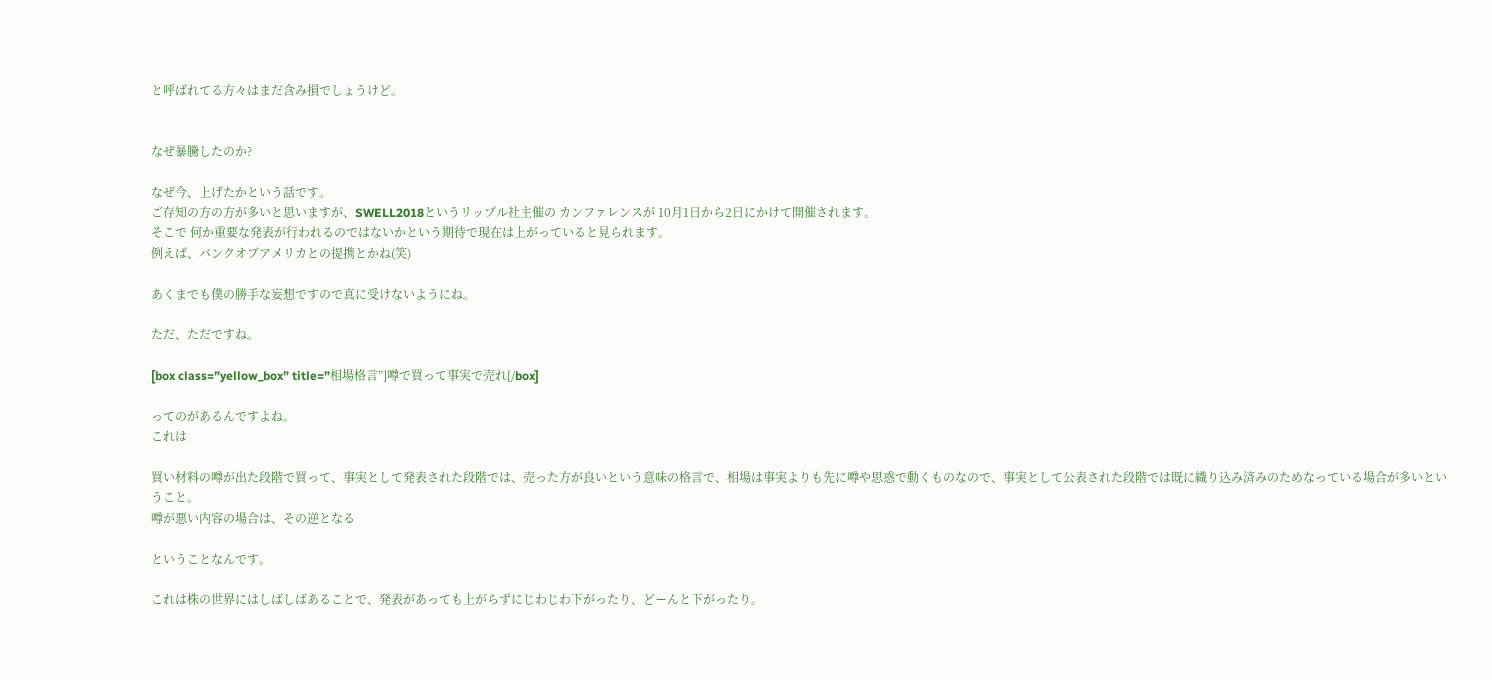と呼ばれてる方々はまだ含み損でしょうけど。


なぜ暴騰したのか?

なぜ今、上げたかという話です。
ご存知の方の方が多いと思いますが、SWELL2018というリップル社主催の カンファレンスが 10月1日から2日にかけて開催されます。
そこで 何か重要な発表が行われるのではないかという期待で現在は上がっていると見られます。
例えば、バンクオブアメリカとの提携とかね(笑)

あくまでも僕の勝手な妄想ですので真に受けないようにね。

ただ、ただですね。

[box class=”yellow_box” title=”相場格言”]噂で買って事実で売れ[/box]

ってのがあるんですよね。
これは

買い材料の噂が出た段階で買って、事実として発表された段階では、売った方が良いという意味の格言で、相場は事実よりも先に噂や思惑で動くものなので、事実として公表された段階では既に織り込み済みのためなっている場合が多いということ。
噂が悪い内容の場合は、その逆となる

ということなんです。

これは株の世界にはしばしばあることで、発表があっても上がらずにじわじわ下がったり、どーんと下がったり。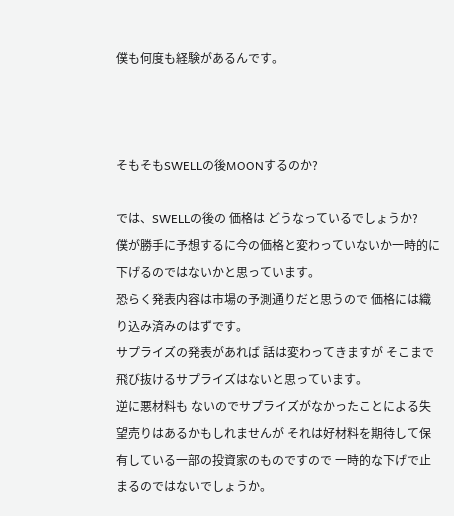僕も何度も経験があるんです。



そもそもSWELLの後MOONするのか?

では、SWELLの後の 価格は どうなっているでしょうか?
僕が勝手に予想するに今の価格と変わっていないか一時的に下げるのではないかと思っています。
恐らく発表内容は市場の予測通りだと思うので 価格には織り込み済みのはずです。
サプライズの発表があれば 話は変わってきますが そこまで飛び抜けるサプライズはないと思っています。
逆に悪材料も ないのでサプライズがなかったことによる失望売りはあるかもしれませんが それは好材料を期待して保有している一部の投資家のものですので 一時的な下げで止まるのではないでしょうか。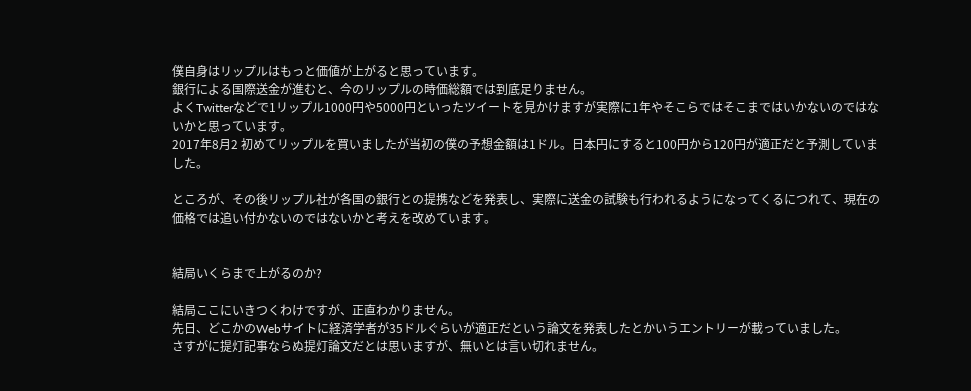僕自身はリップルはもっと価値が上がると思っています。
銀行による国際送金が進むと、今のリップルの時価総額では到底足りません。
よくTwitterなどで1リップル1000円や5000円といったツイートを見かけますが実際に1年やそこらではそこまではいかないのではないかと思っています。
2017年8月2 初めてリップルを買いましたが当初の僕の予想金額は1ドル。日本円にすると100円から120円が適正だと予測していました。

ところが、その後リップル社が各国の銀行との提携などを発表し、実際に送金の試験も行われるようになってくるにつれて、現在の価格では追い付かないのではないかと考えを改めています。


結局いくらまで上がるのか?

結局ここにいきつくわけですが、正直わかりません。
先日、どこかのWebサイトに経済学者が35ドルぐらいが適正だという論文を発表したとかいうエントリーが載っていました。
さすがに提灯記事ならぬ提灯論文だとは思いますが、無いとは言い切れません。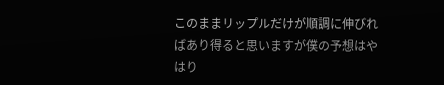このままリップルだけが順調に伸びればあり得ると思いますが僕の予想はやはり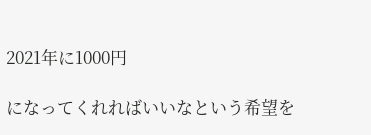2021年に1000円

になってくれればいいなという希望を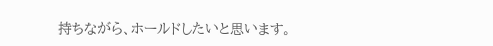持ちながら、ホールドしたいと思います。